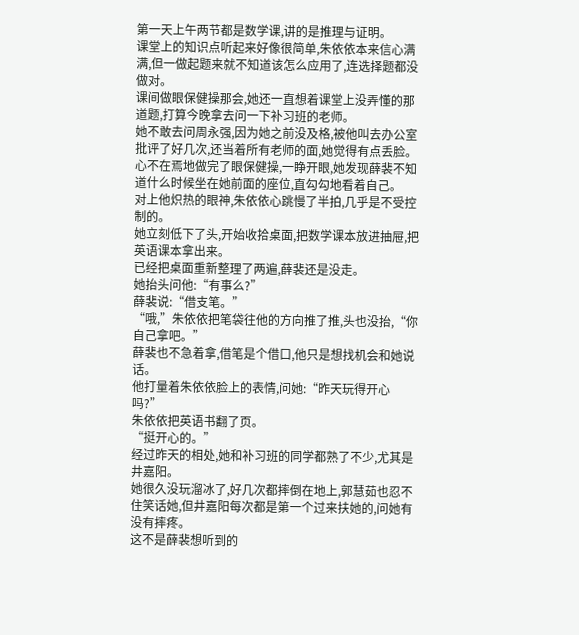第一天上午两节都是数学课,讲的是推理与证明。
课堂上的知识点听起来好像很简单,朱依依本来信心满满,但一做起题来就不知道该怎么应用了,连选择题都没做对。
课间做眼保健操那会,她还一直想着课堂上没弄懂的那道题,打算今晚拿去问一下补习班的老师。
她不敢去问周永强,因为她之前没及格,被他叫去办公室批评了好几次,还当着所有老师的面,她觉得有点丢脸。
心不在焉地做完了眼保健操,一睁开眼,她发现薛裴不知道什么时候坐在她前面的座位,直勾勾地看着自己。
对上他炽热的眼神,朱依依心跳慢了半拍,几乎是不受控制的。
她立刻低下了头,开始收拾桌面,把数学课本放进抽屉,把英语课本拿出来。
已经把桌面重新整理了两遍,薛裴还是没走。
她抬头问他:“有事么?”
薛裴说:“借支笔。”
“哦,”朱依依把笔袋往他的方向推了推,头也没抬,“你自己拿吧。”
薛裴也不急着拿,借笔是个借口,他只是想找机会和她说话。
他打量着朱依依脸上的表情,问她:“昨天玩得开心吗?”
朱依依把英语书翻了页。
“挺开心的。”
经过昨天的相处,她和补习班的同学都熟了不少,尤其是井嘉阳。
她很久没玩溜冰了,好几次都摔倒在地上,郭慧茹也忍不住笑话她,但井嘉阳每次都是第一个过来扶她的,问她有没有摔疼。
这不是薛裴想听到的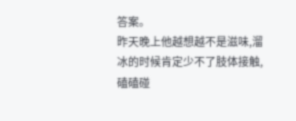答案。
昨天晚上他越想越不是滋味,溜冰的时候肯定少不了肢体接触,磕磕碰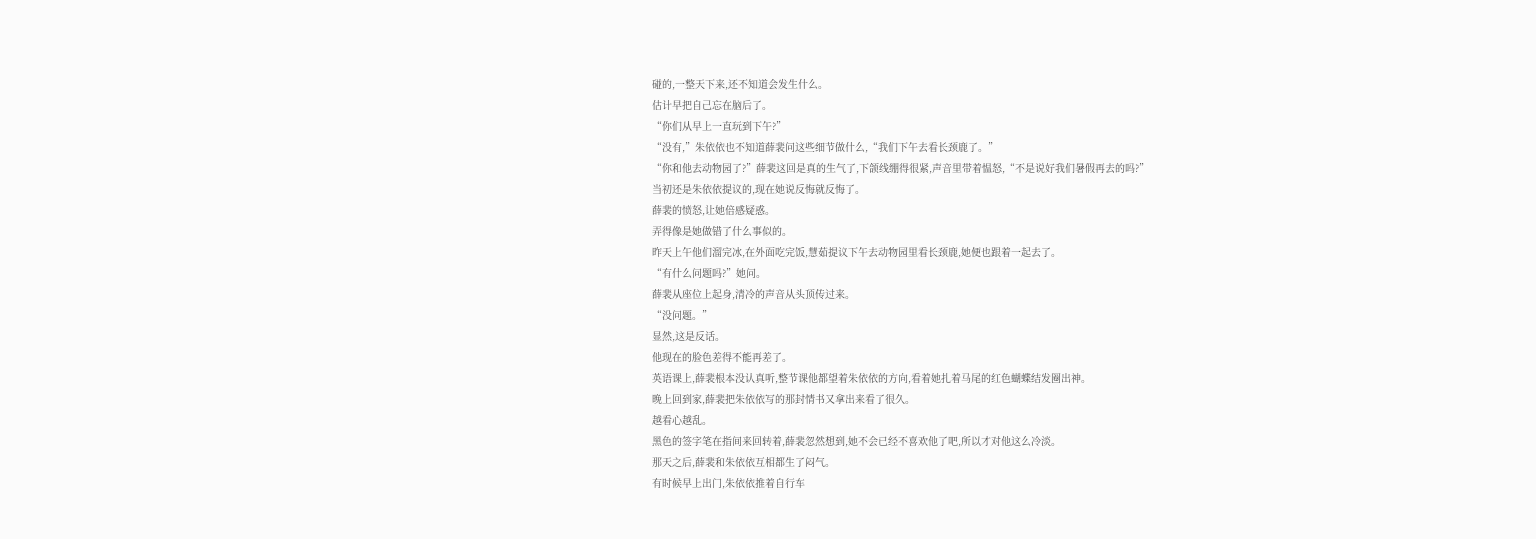碰的,一整天下来,还不知道会发生什么。
估计早把自己忘在脑后了。
“你们从早上一直玩到下午?”
“没有,”朱依依也不知道薛裴问这些细节做什么,“我们下午去看长颈鹿了。”
“你和他去动物园了?”薛裴这回是真的生气了,下颌线绷得很紧,声音里带着愠怒,“不是说好我们暑假再去的吗?”
当初还是朱依依提议的,现在她说反悔就反悔了。
薛裴的愤怒,让她倍感疑惑。
弄得像是她做错了什么事似的。
昨天上午他们溜完冰,在外面吃完饭,慧茹提议下午去动物园里看长颈鹿,她便也跟着一起去了。
“有什么问题吗?”她问。
薛裴从座位上起身,清冷的声音从头顶传过来。
“没问题。”
显然,这是反话。
他现在的脸色差得不能再差了。
英语课上,薛裴根本没认真听,整节课他都望着朱依依的方向,看着她扎着马尾的红色蝴蝶结发圈出神。
晚上回到家,薛裴把朱依依写的那封情书又拿出来看了很久。
越看心越乱。
黑色的签字笔在指间来回转着,薛裴忽然想到,她不会已经不喜欢他了吧,所以才对他这么冷淡。
那天之后,薛裴和朱依依互相都生了闷气。
有时候早上出门,朱依依推着自行车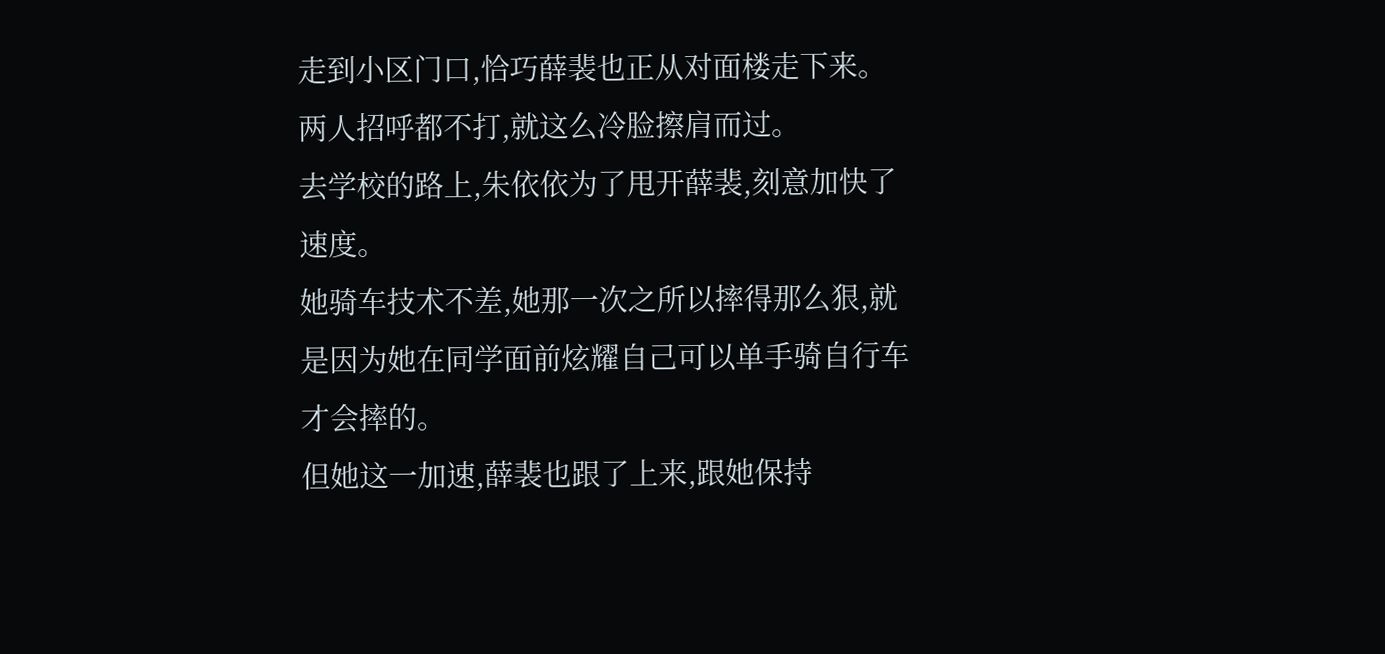走到小区门口,恰巧薛裴也正从对面楼走下来。
两人招呼都不打,就这么冷脸擦肩而过。
去学校的路上,朱依依为了甩开薛裴,刻意加快了速度。
她骑车技术不差,她那一次之所以摔得那么狠,就是因为她在同学面前炫耀自己可以单手骑自行车才会摔的。
但她这一加速,薛裴也跟了上来,跟她保持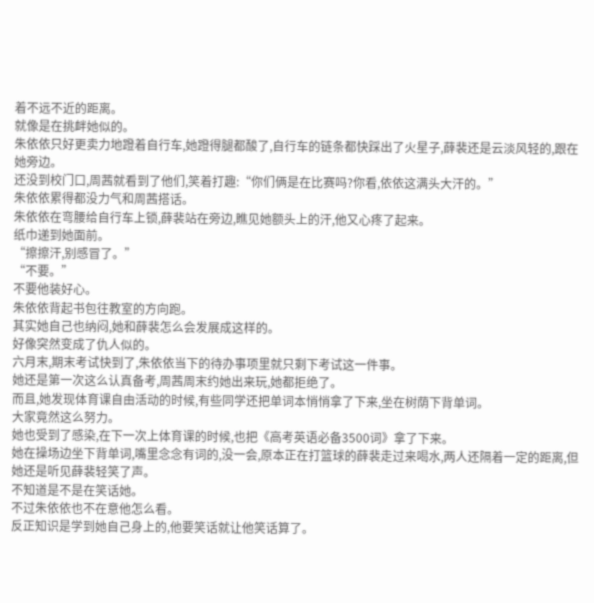着不远不近的距离。
就像是在挑衅她似的。
朱依依只好更卖力地蹬着自行车,她蹬得腿都酸了,自行车的链条都快踩出了火星子,薛裴还是云淡风轻的,跟在她旁边。
还没到校门口,周茜就看到了他们,笑着打趣:“你们俩是在比赛吗?你看,依依这满头大汗的。”
朱依依累得都没力气和周茜搭话。
朱依依在弯腰给自行车上锁,薛裴站在旁边,瞧见她额头上的汗,他又心疼了起来。
纸巾递到她面前。
“擦擦汗,别感冒了。”
“不要。”
不要他装好心。
朱依依背起书包往教室的方向跑。
其实她自己也纳闷,她和薛裴怎么会发展成这样的。
好像突然变成了仇人似的。
六月末,期末考试快到了,朱依依当下的待办事项里就只剩下考试这一件事。
她还是第一次这么认真备考,周茜周末约她出来玩,她都拒绝了。
而且,她发现体育课自由活动的时候,有些同学还把单词本悄悄拿了下来,坐在树荫下背单词。
大家竟然这么努力。
她也受到了感染,在下一次上体育课的时候,也把《高考英语必备3500词》拿了下来。
她在操场边坐下背单词,嘴里念念有词的,没一会,原本正在打篮球的薛裴走过来喝水,两人还隔着一定的距离,但她还是听见薛裴轻笑了声。
不知道是不是在笑话她。
不过朱依依也不在意他怎么看。
反正知识是学到她自己身上的,他要笑话就让他笑话算了。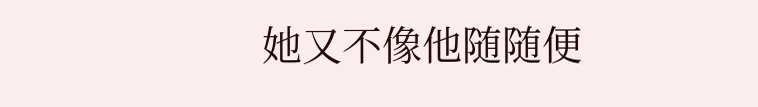她又不像他随随便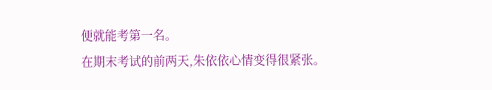便就能考第一名。
在期末考试的前两天,朱依依心情变得很紧张。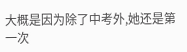大概是因为除了中考外,她还是第一次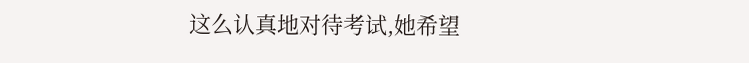这么认真地对待考试,她希望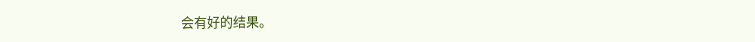会有好的结果。